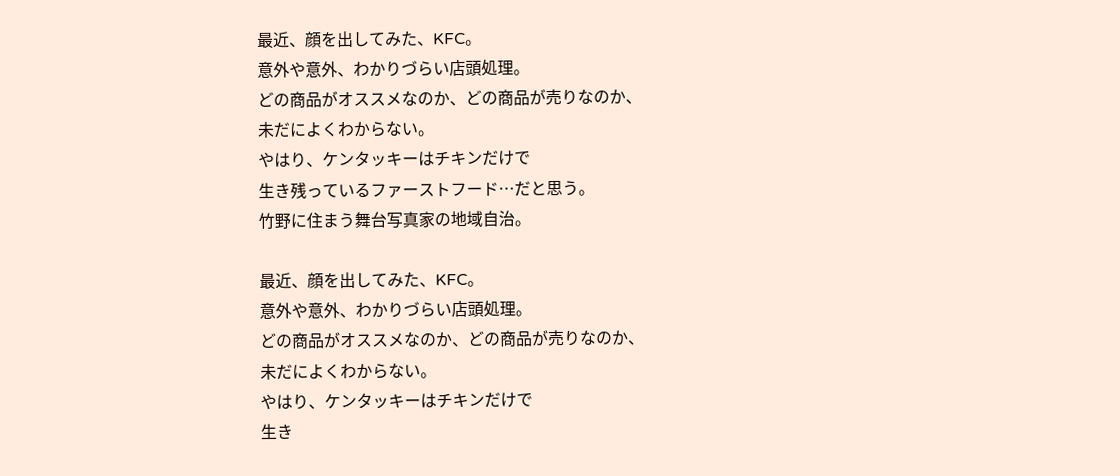最近、顔を出してみた、KFC。
意外や意外、わかりづらい店頭処理。
どの商品がオススメなのか、どの商品が売りなのか、
未だによくわからない。
やはり、ケンタッキーはチキンだけで
生き残っているファーストフード…だと思う。
竹野に住まう舞台写真家の地域自治。

最近、顔を出してみた、KFC。
意外や意外、わかりづらい店頭処理。
どの商品がオススメなのか、どの商品が売りなのか、
未だによくわからない。
やはり、ケンタッキーはチキンだけで
生き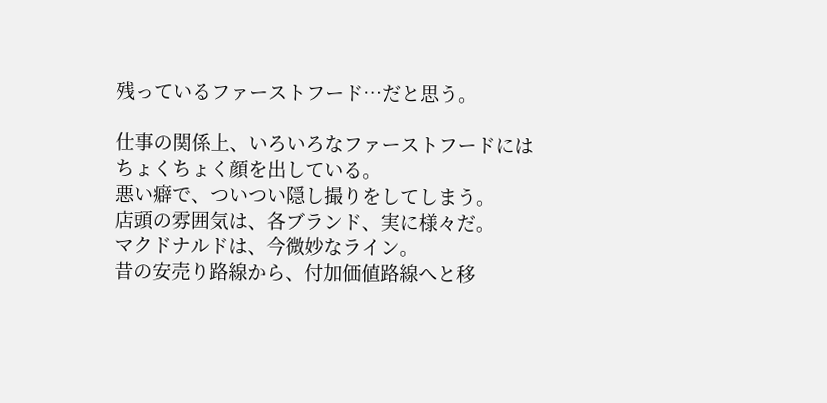残っているファーストフード…だと思う。

仕事の関係上、いろいろなファーストフードには
ちょくちょく顔を出している。
悪い癖で、ついつい隠し撮りをしてしまう。
店頭の雰囲気は、各ブランド、実に様々だ。
マクドナルドは、今微妙なライン。
昔の安売り路線から、付加価値路線へと移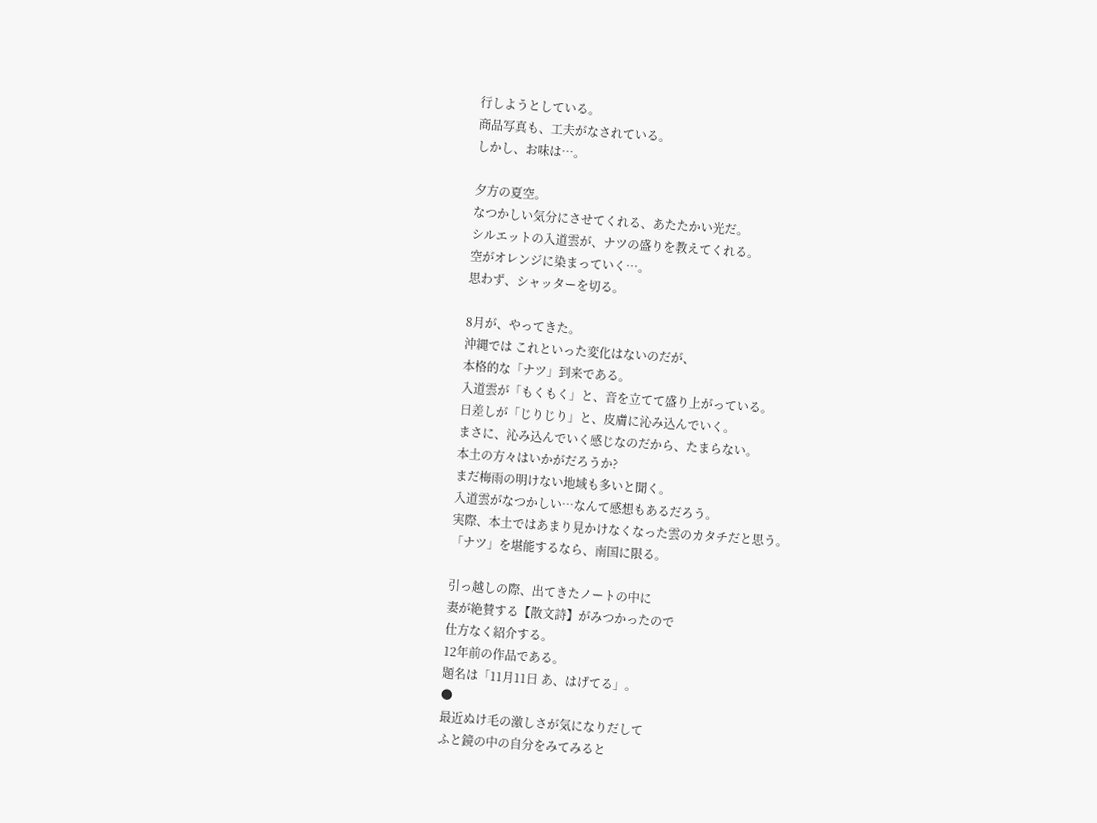行しようとしている。
商品写真も、工夫がなされている。
しかし、お味は…。

夕方の夏空。
なつかしい気分にさせてくれる、あたたかい光だ。
シルエットの入道雲が、ナツの盛りを教えてくれる。
空がオレンジに染まっていく…。
思わず、シャッターを切る。

8月が、やってきた。
沖縄では これといった変化はないのだが、
本格的な「ナツ」到来である。
入道雲が「もくもく」と、音を立てて盛り上がっている。
日差しが「じりじり」と、皮膚に沁み込んでいく。
まさに、沁み込んでいく感じなのだから、たまらない。
本土の方々はいかがだろうか?
まだ梅雨の明けない地域も多いと聞く。
入道雲がなつかしい…なんて感想もあるだろう。
実際、本土ではあまり見かけなくなった雲のカタチだと思う。
「ナツ」を堪能するなら、南国に限る。

引っ越しの際、出てきたノートの中に
妻が絶賛する【散文詩】がみつかったので
仕方なく紹介する。
12年前の作品である。
題名は「11月11日 あ、はげてる」。
●
最近ぬけ毛の激しさが気になりだして
ふと鏡の中の自分をみてみると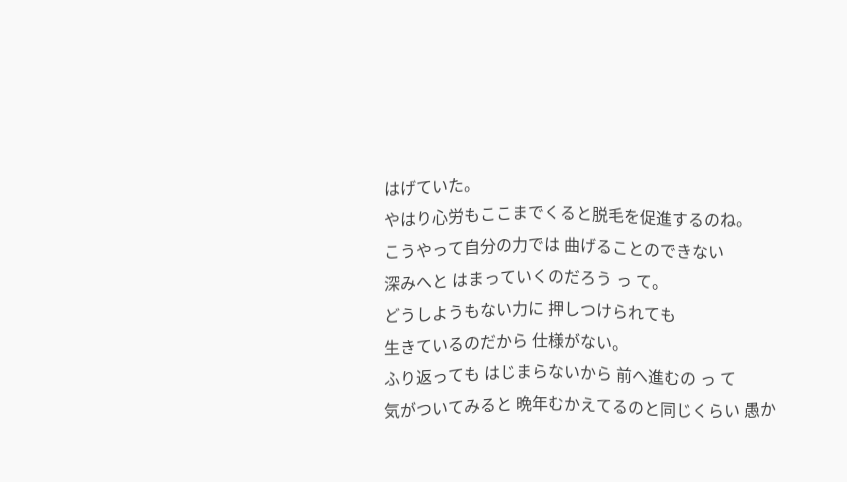はげていた。
やはり心労もここまでくると脱毛を促進するのね。
こうやって自分の力では 曲げることのできない
深みへと はまっていくのだろう っ て。
どうしようもない力に 押しつけられても
生きているのだから 仕様がない。
ふり返っても はじまらないから 前へ進むの っ て
気がついてみると 晩年むかえてるのと同じくらい 愚か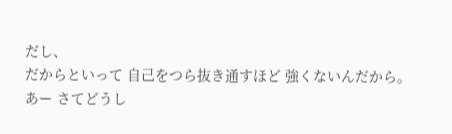だし、
だからといって 自己をつら抜き通すほど 強くないんだから。
あー さてどうし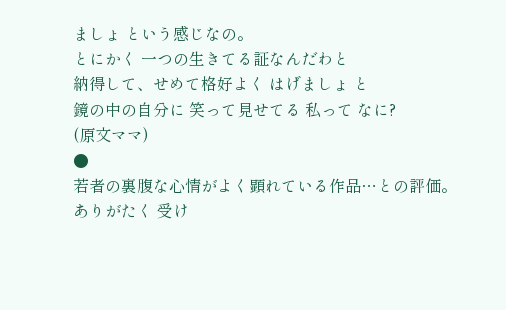ましょ という感じなの。
とにかく 一つの生きてる証なんだわと
納得して、せめて格好よく はげましょ と
鏡の中の自分に 笑って見せてる 私って なに?
(原文ママ)
●
若者の裏腹な心情がよく顕れている作品…との評価。
ありがたく 受け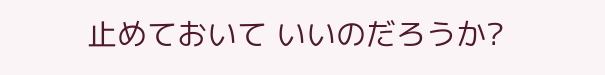止めておいて いいのだろうか?